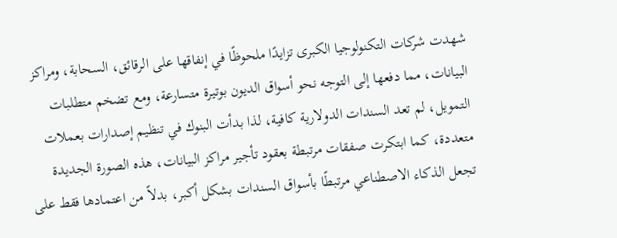شهدت شركات التكنولوجيا الكبرى تزايدًا ملحوظًا في إنفاقها على الرقائق، السحابة، ومراكز البيانات، مما دفعها إلى التوجه نحو أسواق الديون بوتيرة متسارعة، ومع تضخم متطلبات التمويل، لم تعد السندات الدولارية كافية، لذا بدأت البنوك في تنظيم إصدارات بعملات متعددة، كما ابتكرت صفقات مرتبطة بعقود تأجير مراكز البيانات، هذه الصورة الجديدة تجعل الذكاء الاصطناعي مرتبطًا بأسواق السندات بشكل أكبر، بدلاً من اعتمادها فقط على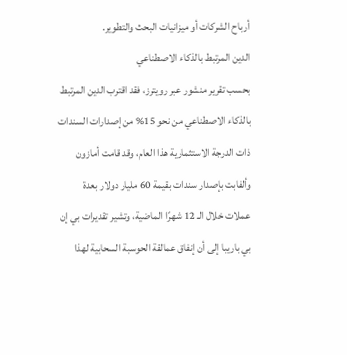أرباح الشركات أو ميزانيات البحث والتطوير.
الدين المرتبط بالذكاء الاصطناعي
بحسب تقرير منشور عبر رويترز، فقد اقترب الدين المرتبط بالذكاء الاصطناعي من نحو 15% من إصدارات السندات ذات الدرجة الاستثمارية هذا العام، وقد قامت أمازون وألفابت بإصدار سندات بقيمة 60 مليار دولار بعدة عملات خلال الـ 12 شهرًا الماضية، وتشير تقديرات بي إن بي باريبا إلى أن إنفاق عمالقة الحوسبة السحابية لهذا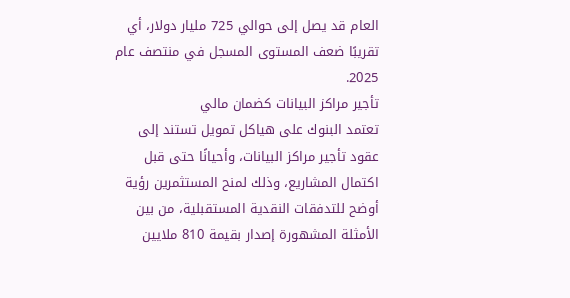العام قد يصل إلى حوالي 725 مليار دولار، أي تقريبًا ضعف المستوى المسجل في منتصف عام 2025.
تأجير مراكز البيانات كضمان مالي
تعتمد البنوك على هياكل تمويل تستند إلى عقود تأجير مراكز البيانات، وأحيانًا حتى قبل اكتمال المشاريع، وذلك لمنح المستثمرين رؤية أوضح للتدفقات النقدية المستقبلية، من بين الأمثلة المشهورة إصدار بقيمة 810 ملايين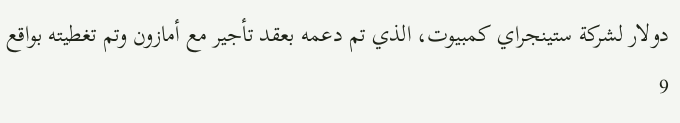دولار لشركة ستينجراي كمبيوت، الذي تم دعمه بعقد تأجير مع أمازون وتم تغطيته بواقع 9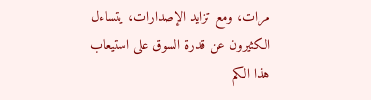مرات، ومع تزايد الإصدارات، يتساءل الكثيرون عن قدرة السوق على استيعاب هذا الكم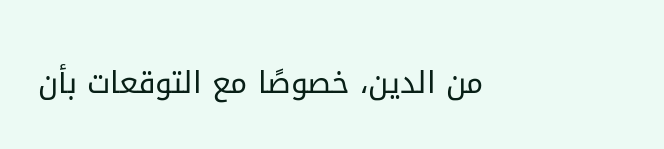من الدين، خصوصًا مع التوقعات بأن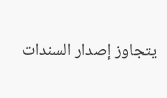يتجاوز إصدار السندات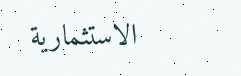الاستثمارية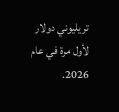تريليوني دولار لأول مرة في عام 2026.